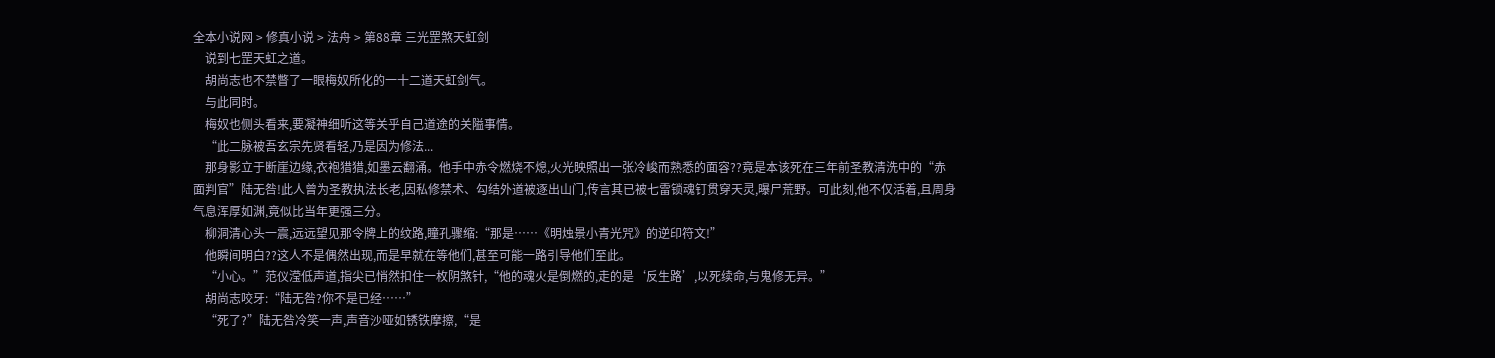全本小说网 > 修真小说 > 法舟 > 第88章 三光罡煞天虹剑
    说到七罡天虹之道。
    胡尚志也不禁瞥了一眼梅奴所化的一十二道天虹剑气。
    与此同时。
    梅奴也侧头看来,要凝神细听这等关乎自己道途的关隘事情。
    “此二脉被吾玄宗先贤看轻,乃是因为修法...
    那身影立于断崖边缘,衣袍猎猎,如墨云翻涌。他手中赤令燃烧不熄,火光映照出一张冷峻而熟悉的面容??竟是本该死在三年前圣教清洗中的“赤面判官”陆无咎!此人曾为圣教执法长老,因私修禁术、勾结外道被逐出山门,传言其已被七雷锁魂钉贯穿天灵,曝尸荒野。可此刻,他不仅活着,且周身气息浑厚如渊,竟似比当年更强三分。
    柳洞清心头一震,远远望见那令牌上的纹路,瞳孔骤缩:“那是……《明烛景小青光咒》的逆印符文!”
    他瞬间明白??这人不是偶然出现,而是早就在等他们,甚至可能一路引导他们至此。
    “小心。”范仪滢低声道,指尖已悄然扣住一枚阴煞针,“他的魂火是倒燃的,走的是‘反生路’,以死续命,与鬼修无异。”
    胡尚志咬牙:“陆无咎?你不是已经……”
    “死了?”陆无咎冷笑一声,声音沙哑如锈铁摩擦,“是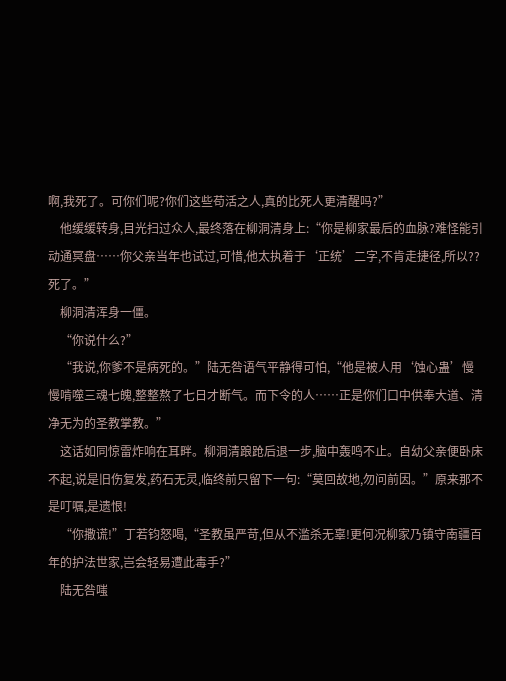啊,我死了。可你们呢?你们这些苟活之人,真的比死人更清醒吗?”
    他缓缓转身,目光扫过众人,最终落在柳洞清身上:“你是柳家最后的血脉?难怪能引动通冥盘……你父亲当年也试过,可惜,他太执着于‘正统’二字,不肯走捷径,所以??死了。”
    柳洞清浑身一僵。
    “你说什么?”
    “我说,你爹不是病死的。”陆无咎语气平静得可怕,“他是被人用‘蚀心蛊’慢慢啃噬三魂七魄,整整熬了七日才断气。而下令的人……正是你们口中供奉大道、清净无为的圣教掌教。”
    这话如同惊雷炸响在耳畔。柳洞清踉跄后退一步,脑中轰鸣不止。自幼父亲便卧床不起,说是旧伤复发,药石无灵,临终前只留下一句:“莫回故地,勿问前因。”原来那不是叮嘱,是遗恨!
    “你撒谎!”丁若钧怒喝,“圣教虽严苛,但从不滥杀无辜!更何况柳家乃镇守南疆百年的护法世家,岂会轻易遭此毒手?”
    陆无咎嗤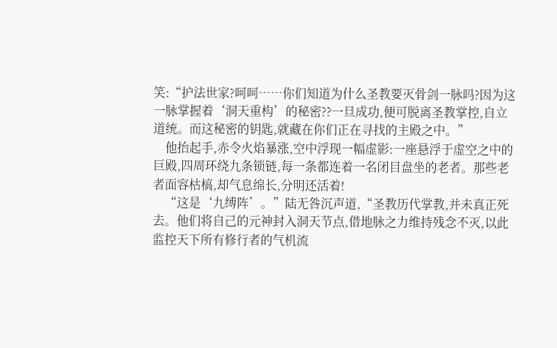笑:“护法世家?呵呵……你们知道为什么圣教要灭骨剑一脉吗?因为这一脉掌握着‘洞天重构’的秘密??一旦成功,便可脱离圣教掌控,自立道统。而这秘密的钥匙,就藏在你们正在寻找的主殿之中。”
    他抬起手,赤令火焰暴涨,空中浮现一幅虚影:一座悬浮于虚空之中的巨殿,四周环绕九条锁链,每一条都连着一名闭目盘坐的老者。那些老者面容枯槁,却气息绵长,分明还活着!
    “这是‘九缚阵’。”陆无咎沉声道,“圣教历代掌教,并未真正死去。他们将自己的元神封入洞天节点,借地脉之力维持残念不灭,以此监控天下所有修行者的气机流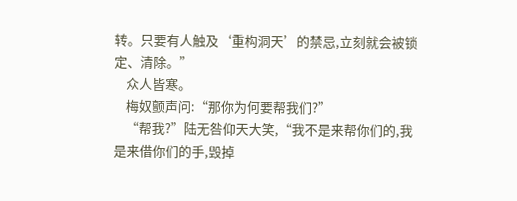转。只要有人触及‘重构洞天’的禁忌,立刻就会被锁定、清除。”
    众人皆寒。
    梅奴颤声问:“那你为何要帮我们?”
    “帮我?”陆无咎仰天大笑,“我不是来帮你们的,我是来借你们的手,毁掉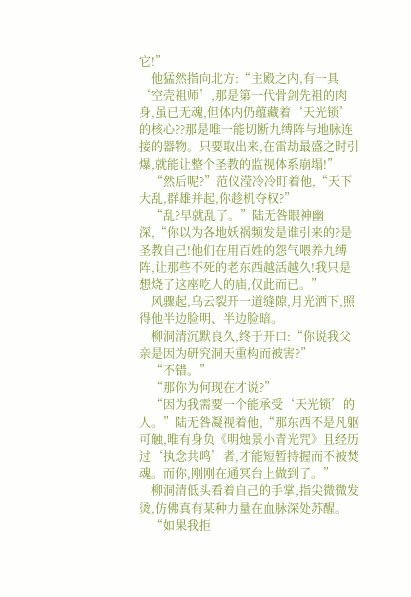它!”
    他猛然指向北方:“主殿之内,有一具‘空壳祖师’,那是第一代骨剑先祖的肉身,虽已无魂,但体内仍蕴藏着‘天光锁’的核心??那是唯一能切断九缚阵与地脉连接的器物。只要取出来,在雷劫最盛之时引爆,就能让整个圣教的监视体系崩塌!”
    “然后呢?”范仪滢冷冷盯着他,“天下大乱,群雄并起,你趁机夺权?”
    “乱?早就乱了。”陆无咎眼神幽深,“你以为各地妖祸频发是谁引来的?是圣教自己!他们在用百姓的怨气喂养九缚阵,让那些不死的老东西越活越久!我只是想烧了这座吃人的庙,仅此而已。”
    风骤起,乌云裂开一道缝隙,月光洒下,照得他半边脸明、半边脸暗。
    柳洞清沉默良久,终于开口:“你说我父亲是因为研究洞天重构而被害?”
    “不错。”
    “那你为何现在才说?”
    “因为我需要一个能承受‘天光锁’的人。”陆无咎凝视着他,“那东西不是凡躯可触,唯有身负《明烛景小青光咒》且经历过‘执念共鸣’者,才能短暂持握而不被焚魂。而你,刚刚在通冥台上做到了。”
    柳洞清低头看着自己的手掌,指尖微微发烫,仿佛真有某种力量在血脉深处苏醒。
    “如果我拒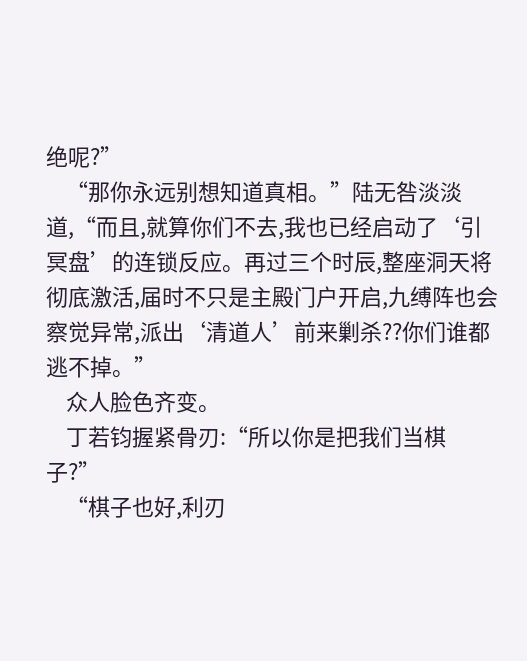绝呢?”
    “那你永远别想知道真相。”陆无咎淡淡道,“而且,就算你们不去,我也已经启动了‘引冥盘’的连锁反应。再过三个时辰,整座洞天将彻底激活,届时不只是主殿门户开启,九缚阵也会察觉异常,派出‘清道人’前来剿杀??你们谁都逃不掉。”
    众人脸色齐变。
    丁若钧握紧骨刃:“所以你是把我们当棋子?”
    “棋子也好,利刃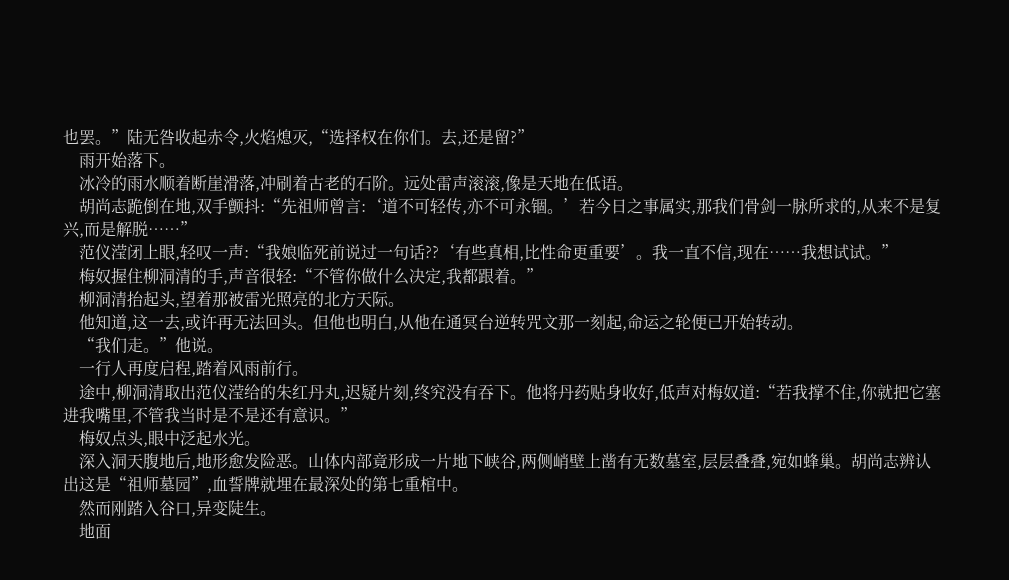也罢。”陆无咎收起赤令,火焰熄灭,“选择权在你们。去,还是留?”
    雨开始落下。
    冰冷的雨水顺着断崖滑落,冲刷着古老的石阶。远处雷声滚滚,像是天地在低语。
    胡尚志跪倒在地,双手颤抖:“先祖师曾言:‘道不可轻传,亦不可永锢。’若今日之事属实,那我们骨剑一脉所求的,从来不是复兴,而是解脱……”
    范仪滢闭上眼,轻叹一声:“我娘临死前说过一句话??‘有些真相,比性命更重要’。我一直不信,现在……我想试试。”
    梅奴握住柳洞清的手,声音很轻:“不管你做什么决定,我都跟着。”
    柳洞清抬起头,望着那被雷光照亮的北方天际。
    他知道,这一去,或许再无法回头。但他也明白,从他在通冥台逆转咒文那一刻起,命运之轮便已开始转动。
    “我们走。”他说。
    一行人再度启程,踏着风雨前行。
    途中,柳洞清取出范仪滢给的朱红丹丸,迟疑片刻,终究没有吞下。他将丹药贴身收好,低声对梅奴道:“若我撑不住,你就把它塞进我嘴里,不管我当时是不是还有意识。”
    梅奴点头,眼中泛起水光。
    深入洞天腹地后,地形愈发险恶。山体内部竟形成一片地下峡谷,两侧峭壁上凿有无数墓室,层层叠叠,宛如蜂巢。胡尚志辨认出这是“祖师墓园”,血誓牌就埋在最深处的第七重棺中。
    然而刚踏入谷口,异变陡生。
    地面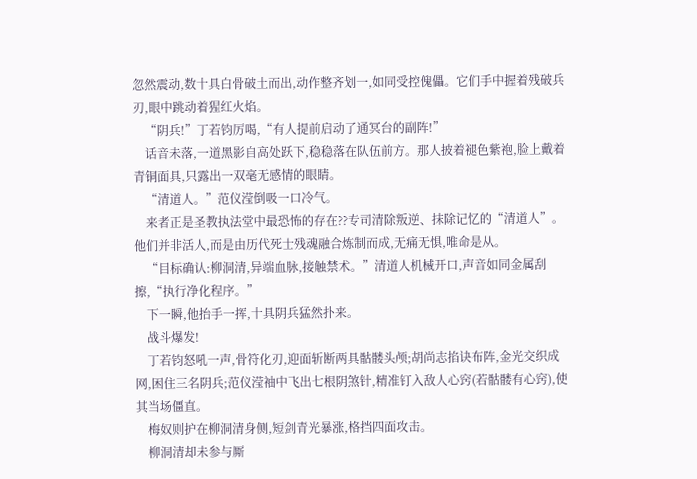忽然震动,数十具白骨破土而出,动作整齐划一,如同受控傀儡。它们手中握着残破兵刃,眼中跳动着猩红火焰。
    “阴兵!”丁若钧厉喝,“有人提前启动了通冥台的副阵!”
    话音未落,一道黑影自高处跃下,稳稳落在队伍前方。那人披着褪色紫袍,脸上戴着青铜面具,只露出一双毫无感情的眼睛。
    “清道人。”范仪滢倒吸一口冷气。
    来者正是圣教执法堂中最恐怖的存在??专司清除叛逆、抹除记忆的“清道人”。他们并非活人,而是由历代死士残魂融合炼制而成,无痛无惧,唯命是从。
    “目标确认:柳洞清,异端血脉,接触禁术。”清道人机械开口,声音如同金属刮擦,“执行净化程序。”
    下一瞬,他抬手一挥,十具阴兵猛然扑来。
    战斗爆发!
    丁若钧怒吼一声,骨符化刃,迎面斩断两具骷髅头颅;胡尚志掐诀布阵,金光交织成网,困住三名阴兵;范仪滢袖中飞出七根阴煞针,精准钉入敌人心窍(若骷髅有心窍),使其当场僵直。
    梅奴则护在柳洞清身侧,短剑青光暴涨,格挡四面攻击。
    柳洞清却未参与厮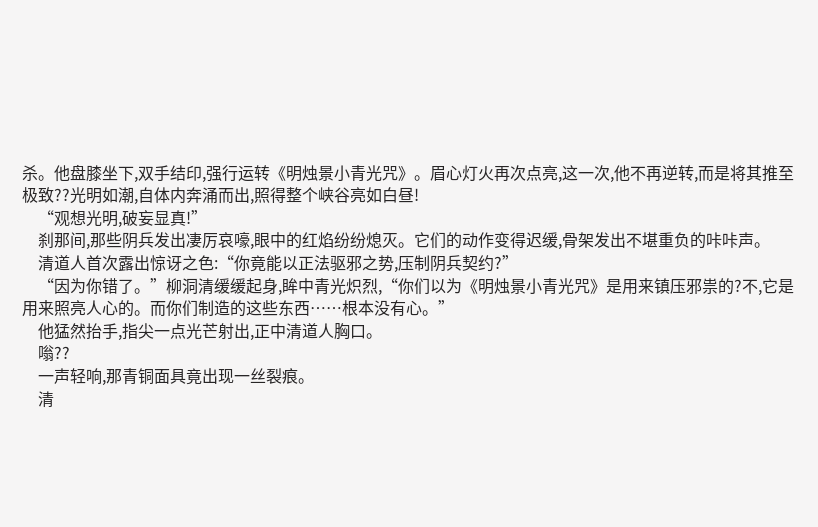杀。他盘膝坐下,双手结印,强行运转《明烛景小青光咒》。眉心灯火再次点亮,这一次,他不再逆转,而是将其推至极致??光明如潮,自体内奔涌而出,照得整个峡谷亮如白昼!
    “观想光明,破妄显真!”
    刹那间,那些阴兵发出凄厉哀嚎,眼中的红焰纷纷熄灭。它们的动作变得迟缓,骨架发出不堪重负的咔咔声。
    清道人首次露出惊讶之色:“你竟能以正法驱邪之势,压制阴兵契约?”
    “因为你错了。”柳洞清缓缓起身,眸中青光炽烈,“你们以为《明烛景小青光咒》是用来镇压邪祟的?不,它是用来照亮人心的。而你们制造的这些东西……根本没有心。”
    他猛然抬手,指尖一点光芒射出,正中清道人胸口。
    嗡??
    一声轻响,那青铜面具竟出现一丝裂痕。
    清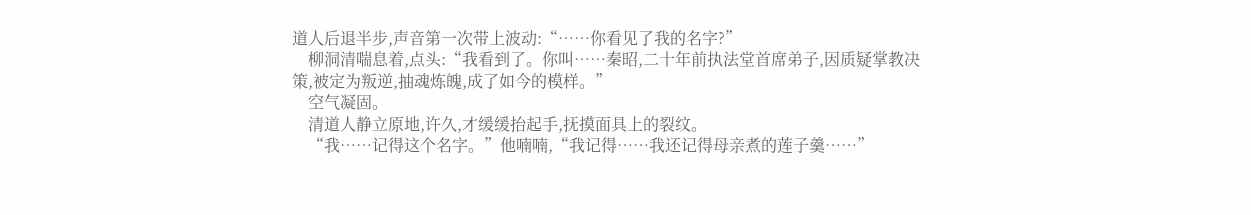道人后退半步,声音第一次带上波动:“……你看见了我的名字?”
    柳洞清喘息着,点头:“我看到了。你叫……秦昭,二十年前执法堂首席弟子,因质疑掌教决策,被定为叛逆,抽魂炼魄,成了如今的模样。”
    空气凝固。
    清道人静立原地,许久,才缓缓抬起手,抚摸面具上的裂纹。
    “我……记得这个名字。”他喃喃,“我记得……我还记得母亲煮的莲子羹……”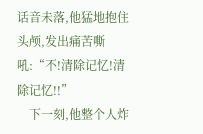话音未落,他猛地抱住头颅,发出痛苦嘶吼:“不!清除记忆!清除记忆!!”
    下一刻,他整个人炸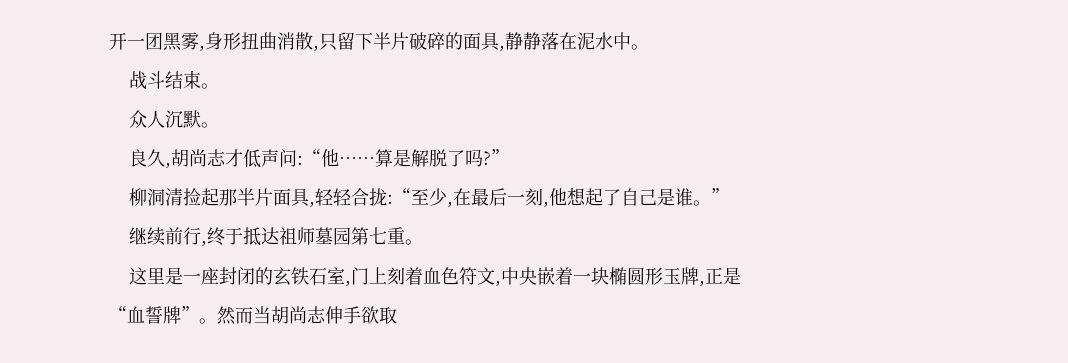开一团黑雾,身形扭曲消散,只留下半片破碎的面具,静静落在泥水中。
    战斗结束。
    众人沉默。
    良久,胡尚志才低声问:“他……算是解脱了吗?”
    柳洞清捡起那半片面具,轻轻合拢:“至少,在最后一刻,他想起了自己是谁。”
    继续前行,终于抵达祖师墓园第七重。
    这里是一座封闭的玄铁石室,门上刻着血色符文,中央嵌着一块椭圆形玉牌,正是“血誓牌”。然而当胡尚志伸手欲取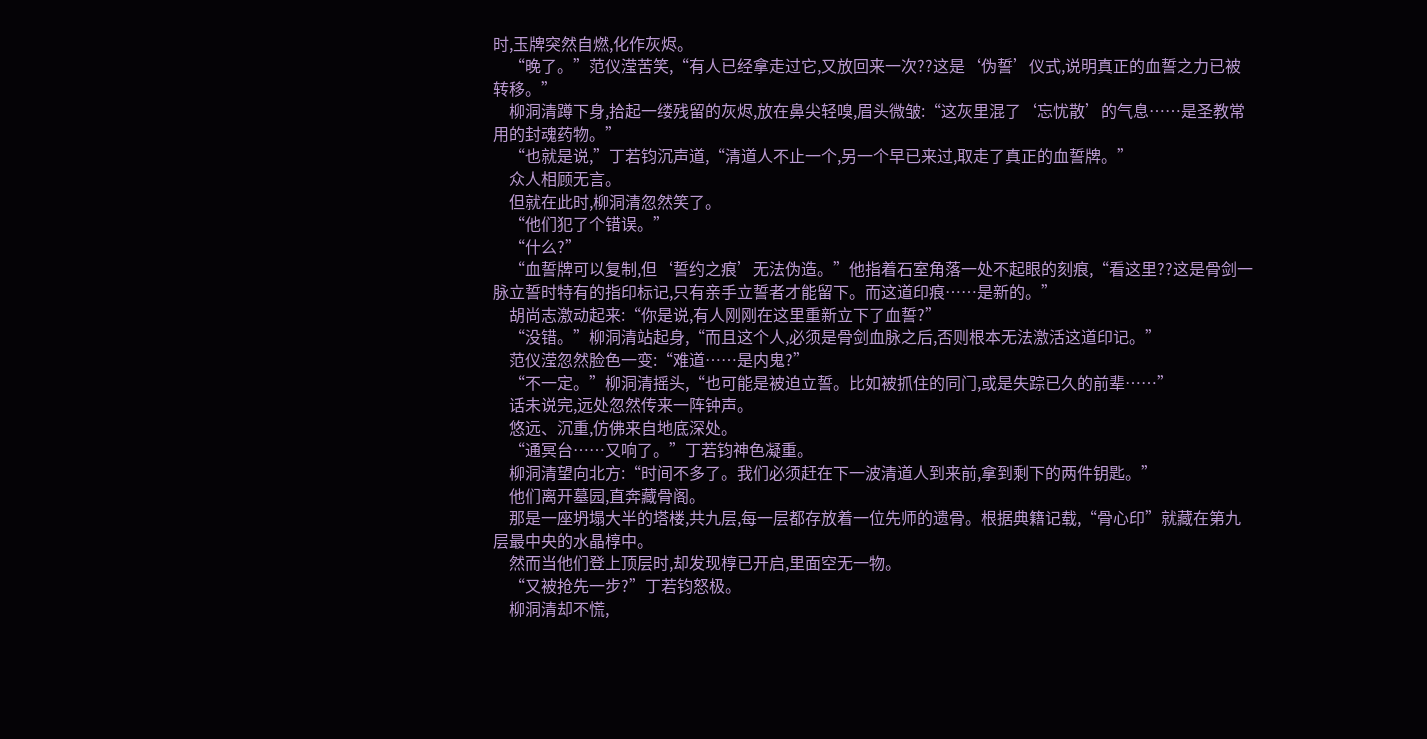时,玉牌突然自燃,化作灰烬。
    “晚了。”范仪滢苦笑,“有人已经拿走过它,又放回来一次??这是‘伪誓’仪式,说明真正的血誓之力已被转移。”
    柳洞清蹲下身,拾起一缕残留的灰烬,放在鼻尖轻嗅,眉头微皱:“这灰里混了‘忘忧散’的气息……是圣教常用的封魂药物。”
    “也就是说,”丁若钧沉声道,“清道人不止一个,另一个早已来过,取走了真正的血誓牌。”
    众人相顾无言。
    但就在此时,柳洞清忽然笑了。
    “他们犯了个错误。”
    “什么?”
    “血誓牌可以复制,但‘誓约之痕’无法伪造。”他指着石室角落一处不起眼的刻痕,“看这里??这是骨剑一脉立誓时特有的指印标记,只有亲手立誓者才能留下。而这道印痕……是新的。”
    胡尚志激动起来:“你是说,有人刚刚在这里重新立下了血誓?”
    “没错。”柳洞清站起身,“而且这个人,必须是骨剑血脉之后,否则根本无法激活这道印记。”
    范仪滢忽然脸色一变:“难道……是内鬼?”
    “不一定。”柳洞清摇头,“也可能是被迫立誓。比如被抓住的同门,或是失踪已久的前辈……”
    话未说完,远处忽然传来一阵钟声。
    悠远、沉重,仿佛来自地底深处。
    “通冥台……又响了。”丁若钧神色凝重。
    柳洞清望向北方:“时间不多了。我们必须赶在下一波清道人到来前,拿到剩下的两件钥匙。”
    他们离开墓园,直奔藏骨阁。
    那是一座坍塌大半的塔楼,共九层,每一层都存放着一位先师的遗骨。根据典籍记载,“骨心印”就藏在第九层最中央的水晶椁中。
    然而当他们登上顶层时,却发现椁已开启,里面空无一物。
    “又被抢先一步?”丁若钧怒极。
    柳洞清却不慌,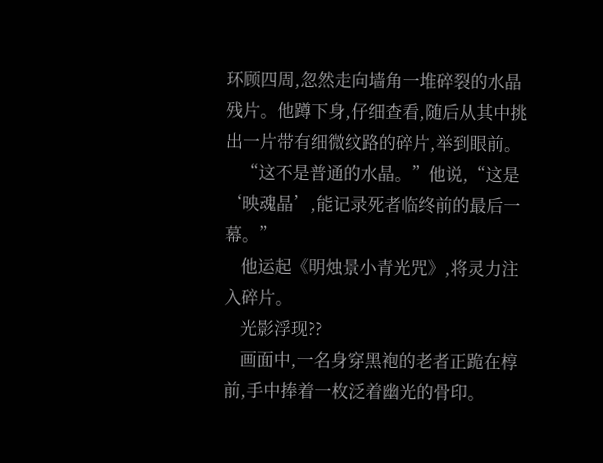环顾四周,忽然走向墙角一堆碎裂的水晶残片。他蹲下身,仔细查看,随后从其中挑出一片带有细微纹路的碎片,举到眼前。
    “这不是普通的水晶。”他说,“这是‘映魂晶’,能记录死者临终前的最后一幕。”
    他运起《明烛景小青光咒》,将灵力注入碎片。
    光影浮现??
    画面中,一名身穿黑袍的老者正跪在椁前,手中捧着一枚泛着幽光的骨印。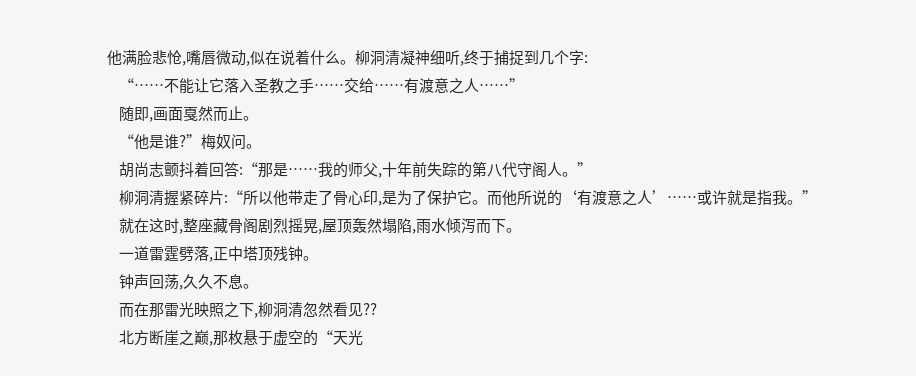他满脸悲怆,嘴唇微动,似在说着什么。柳洞清凝神细听,终于捕捉到几个字:
    “……不能让它落入圣教之手……交给……有渡意之人……”
    随即,画面戛然而止。
    “他是谁?”梅奴问。
    胡尚志颤抖着回答:“那是……我的师父,十年前失踪的第八代守阁人。”
    柳洞清握紧碎片:“所以他带走了骨心印,是为了保护它。而他所说的‘有渡意之人’……或许就是指我。”
    就在这时,整座藏骨阁剧烈摇晃,屋顶轰然塌陷,雨水倾泻而下。
    一道雷霆劈落,正中塔顶残钟。
    钟声回荡,久久不息。
    而在那雷光映照之下,柳洞清忽然看见??
    北方断崖之巅,那枚悬于虚空的“天光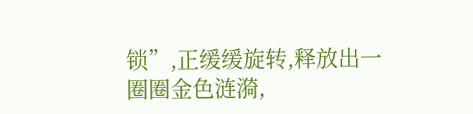锁”,正缓缓旋转,释放出一圈圈金色涟漪,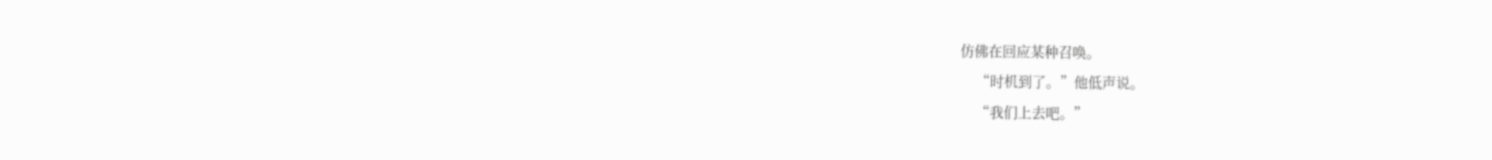仿佛在回应某种召唤。
    “时机到了。”他低声说。
    “我们上去吧。”